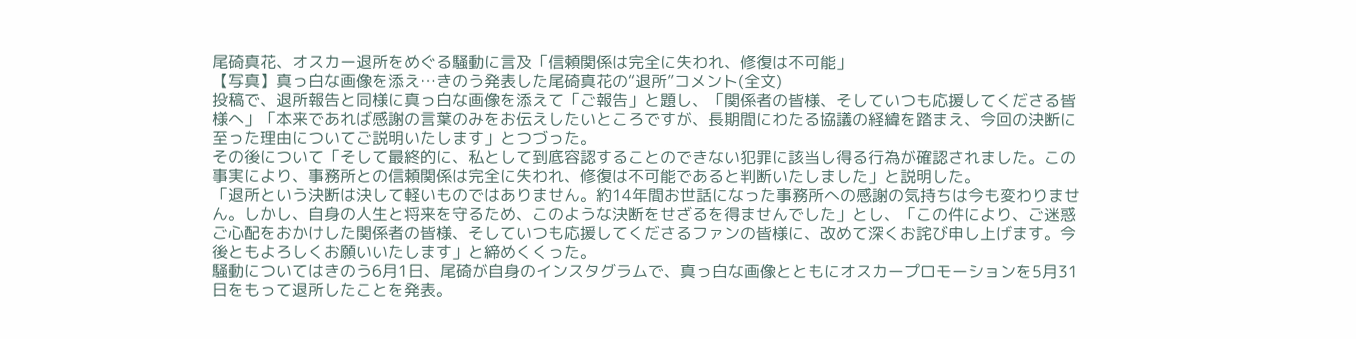尾碕真花、オスカー退所をめぐる騒動に言及「信頼関係は完全に失われ、修復は不可能」
【写真】真っ白な画像を添え…きのう発表した尾碕真花の“退所”コメント(全文)
投稿で、退所報告と同様に真っ白な画像を添えて「ご報告」と題し、「関係者の皆様、そしていつも応援してくださる皆様へ」「本来であれば感謝の言葉のみをお伝えしたいところですが、長期間にわたる協議の経緯を踏まえ、今回の決断に至った理由についてご説明いたします」とつづった。
その後について「そして最終的に、私として到底容認することのできない犯罪に該当し得る行為が確認されました。この事実により、事務所との信頼関係は完全に失われ、修復は不可能であると判断いたしました」と説明した。
「退所という決断は決して軽いものではありません。約14年間お世話になった事務所への感謝の気持ちは今も変わりません。しかし、自身の人生と将来を守るため、このような決断をせざるを得ませんでした」とし、「この件により、ご迷惑ご心配をおかけした関係者の皆様、そしていつも応援してくださるファンの皆様に、改めて深くお詫び申し上げます。今後ともよろしくお願いいたします」と締めくくった。
騒動についてはきのう6月1日、尾碕が自身のインスタグラムで、真っ白な画像とともにオスカープロモーションを5月31日をもって退所したことを発表。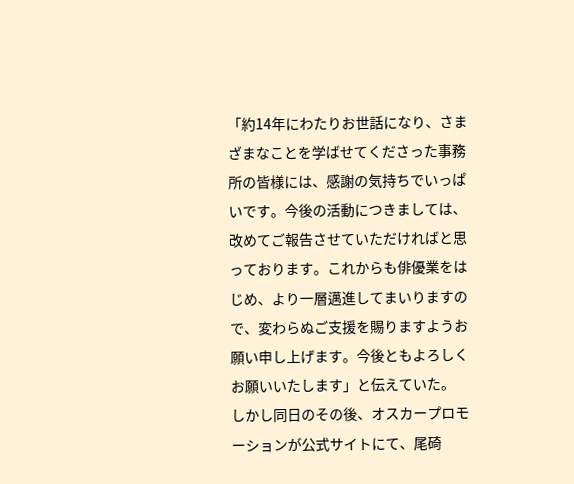「約14年にわたりお世話になり、さまざまなことを学ばせてくださった事務所の皆様には、感謝の気持ちでいっぱいです。今後の活動につきましては、改めてご報告させていただければと思っております。これからも俳優業をはじめ、より一層邁進してまいりますので、変わらぬご支援を賜りますようお願い申し上げます。今後ともよろしくお願いいたします」と伝えていた。
しかし同日のその後、オスカープロモーションが公式サイトにて、尾碕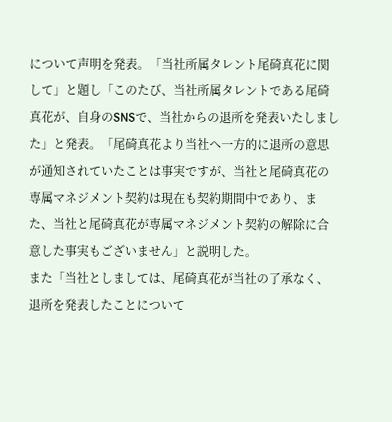について声明を発表。「当社所属タレント尾碕真花に関して」と題し「このたび、当社所属タレントである尾碕真花が、自身のSNSで、当社からの退所を発表いたしました」と発表。「尾碕真花より当社へ一方的に退所の意思が通知されていたことは事実ですが、当社と尾碕真花の専属マネジメント契約は現在も契約期間中であり、また、当社と尾碕真花が専属マネジメント契約の解除に合意した事実もございません」と説明した。
また「当社としましては、尾碕真花が当社の了承なく、退所を発表したことについて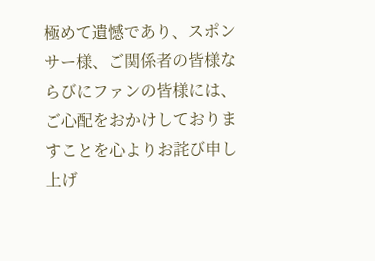極めて遺憾であり、スポンサー様、ご関係者の皆様ならびにファンの皆様には、ご心配をおかけしておりますことを心よりお詫び申し上げ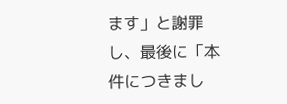ます」と謝罪し、最後に「本件につきまし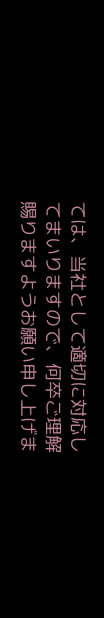ては、当社として適切に対応してまいりますので、何卒ご理解賜りますようお願い申し上げま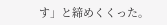す」と締めくくった。